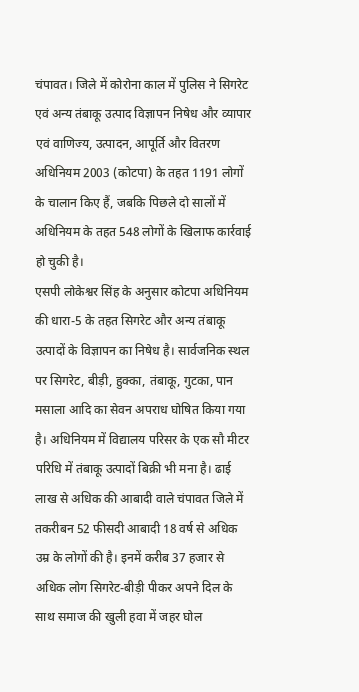चंपावत। जिले में कोरोना काल में पुलिस ने सिगरेट एवं अन्य तंबाकू उत्पाद विज्ञापन निषेध और व्यापार एवं वाणिज्य, उत्पादन, आपूर्ति और वितरण अधिनियम 2003 (कोटपा) के तहत 1191 लोगों के चालान किए हैं, जबकि पिछले दो सालों में अधिनियम के तहत 548 लोगों के खिलाफ कार्रवाई हो चुकी है।
एसपी लोकेश्वर सिंह के अनुसार कोटपा अधिनियम की धारा-5 के तहत सिगरेट और अन्य तंबाकू उत्पादों के विज्ञापन का निषेध है। सार्वजनिक स्थल पर सिगरेट, बीड़ी, हुक्का, तंबाकू, गुटका, पान मसाला आदि का सेवन अपराध घोषित किया गया है। अधिनियम में विद्यालय परिसर के एक सौ मीटर परिधि में तंबाकू उत्पादों बिक्री भी मना है। ढाई लाख से अधिक की आबादी वाले चंपावत जिले में तकरीबन 52 फीसदी आबादी 18 वर्ष से अधिक उम्र के लोगों की है। इनमें करीब 37 हजार से अधिक लोग सिगरेट-बीड़ी पीकर अपने दिल के साथ समाज की खुली हवा में जहर घोल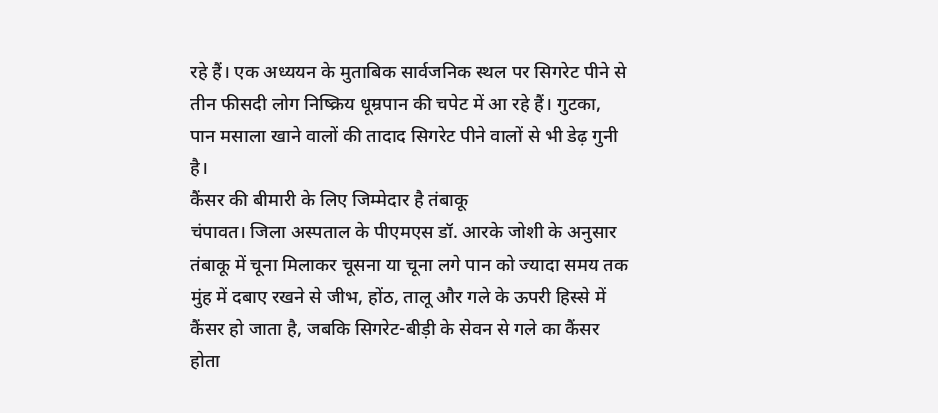रहे हैं। एक अध्ययन के मुताबिक सार्वजनिक स्थल पर सिगरेट पीने से तीन फीसदी लोग निष्क्रिय धूम्रपान की चपेट में आ रहे हैं। गुटका, पान मसाला खाने वालों की तादाद सिगरेट पीने वालों से भी डेढ़ गुनी है।
कैंसर की बीमारी के लिए जिम्मेदार है तंबाकू
चंपावत। जिला अस्पताल के पीएमएस डॉ. आरके जोशी के अनुसार तंबाकू में चूना मिलाकर चूसना या चूना लगे पान को ज्यादा समय तक मुंह में दबाए रखने से जीभ, होंठ, तालू और गले के ऊपरी हिस्से में कैंसर हो जाता है, जबकि सिगरेट-बीड़ी के सेवन से गले का कैंसर होता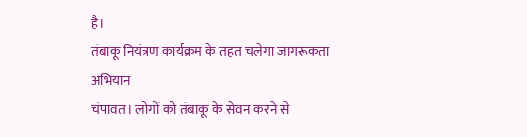है।
तंबाकू नियंत्रण कार्यक्रम के तहत चलेगा जागरूकता अभियान
चंपावत। लोगों को तंबाकू के सेवन करने से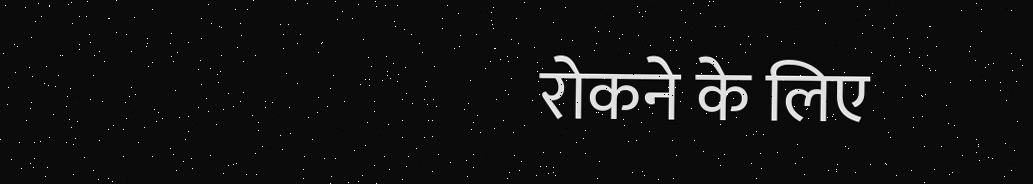रोकने के लिए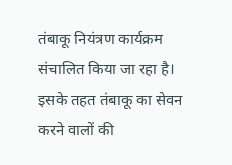तंबाकू नियंत्रण कार्यक्रम संचालित किया जा रहा है। इसके तहत तंबाकू का सेवन करने वालों की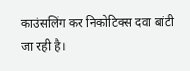काउंसलिंग कर निकोटिक्स दवा बांटी जा रही है।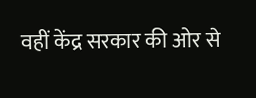वहीं केंद्र सरकार की ओर से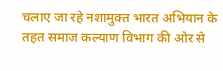चलाए जा रहे नशामुक्त भारत अभियान के तहत समाज कल्याण विभाग की ओर से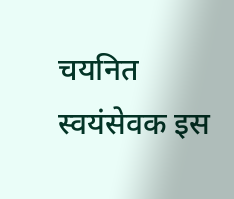चयनित स्वयंसेवक इस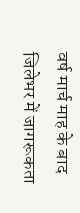वर्ष मार्च माह के बाद जिलेभर में जागरूकता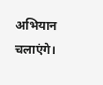अभियान चलाएंगे।